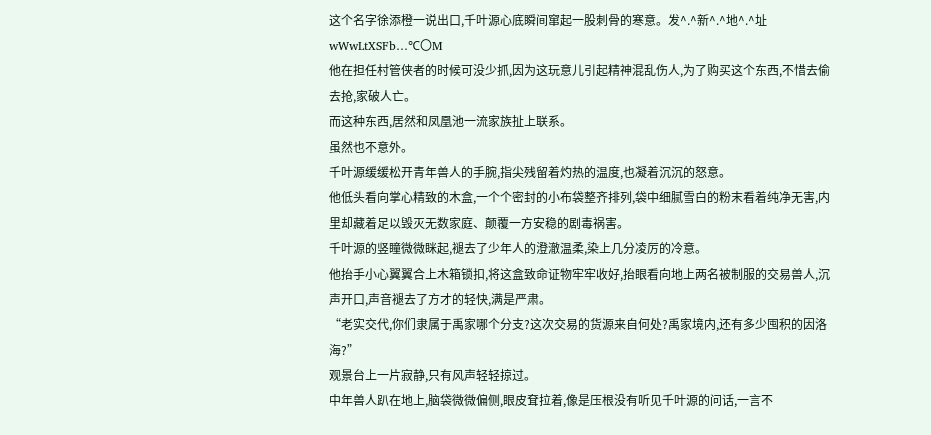这个名字徐添橙一说出口,千叶源心底瞬间窜起一股刺骨的寒意。发^.^新^.^地^.^址 wWwLtXSFb…℃〇M
他在担任村管侠者的时候可没少抓,因为这玩意儿引起精神混乱伤人,为了购买这个东西,不惜去偷去抢,家破人亡。
而这种东西,居然和凤凰池一流家族扯上联系。
虽然也不意外。
千叶源缓缓松开青年兽人的手腕,指尖残留着灼热的温度,也凝着沉沉的怒意。
他低头看向掌心精致的木盒,一个个密封的小布袋整齐排列,袋中细腻雪白的粉末看着纯净无害,内里却藏着足以毁灭无数家庭、颠覆一方安稳的剧毒祸害。
千叶源的竖瞳微微眯起,褪去了少年人的澄澈温柔,染上几分凌厉的冷意。
他抬手小心翼翼合上木箱锁扣,将这盒致命证物牢牢收好,抬眼看向地上两名被制服的交易兽人,沉声开口,声音褪去了方才的轻快,满是严肃。
“老实交代,你们隶属于禹家哪个分支?这次交易的货源来自何处?禹家境内,还有多少囤积的因洛海?”
观景台上一片寂静,只有风声轻轻掠过。
中年兽人趴在地上,脑袋微微偏侧,眼皮耷拉着,像是压根没有听见千叶源的问话,一言不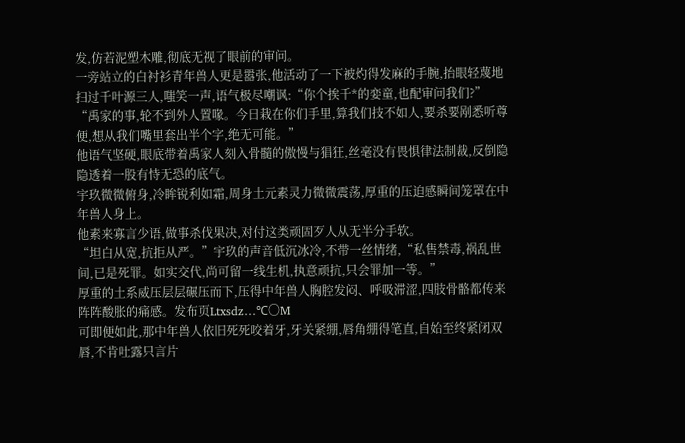发,仿若泥塑木雕,彻底无视了眼前的审问。
一旁站立的白衬衫青年兽人更是嚣张,他活动了一下被灼得发麻的手腕,抬眼轻蔑地扫过千叶源三人,嗤笑一声,语气极尽嘲讽:“你个挨千*的娈童,也配审问我们?”
“禹家的事,轮不到外人置喙。今日栽在你们手里,算我们技不如人,要杀要剐悉听尊便,想从我们嘴里套出半个字,绝无可能。”
他语气坚硬,眼底带着禹家人刻入骨髓的傲慢与猖狂,丝毫没有畏惧律法制裁,反倒隐隐透着一股有恃无恐的底气。
宇玖微微俯身,冷眸锐利如霜,周身土元素灵力微微震荡,厚重的压迫感瞬间笼罩在中年兽人身上。
他素来寡言少语,做事杀伐果决,对付这类顽固歹人从无半分手软。
“坦白从宽,抗拒从严。”宇玖的声音低沉冰冷,不带一丝情绪,“私售禁毒,祸乱世间,已是死罪。如实交代,尚可留一线生机,执意顽抗,只会罪加一等。”
厚重的土系威压层层碾压而下,压得中年兽人胸腔发闷、呼吸滞涩,四肢骨骼都传来阵阵酸胀的痛感。发布页Ltxsdz…℃〇M
可即便如此,那中年兽人依旧死死咬着牙,牙关紧绷,唇角绷得笔直,自始至终紧闭双唇,不肯吐露只言片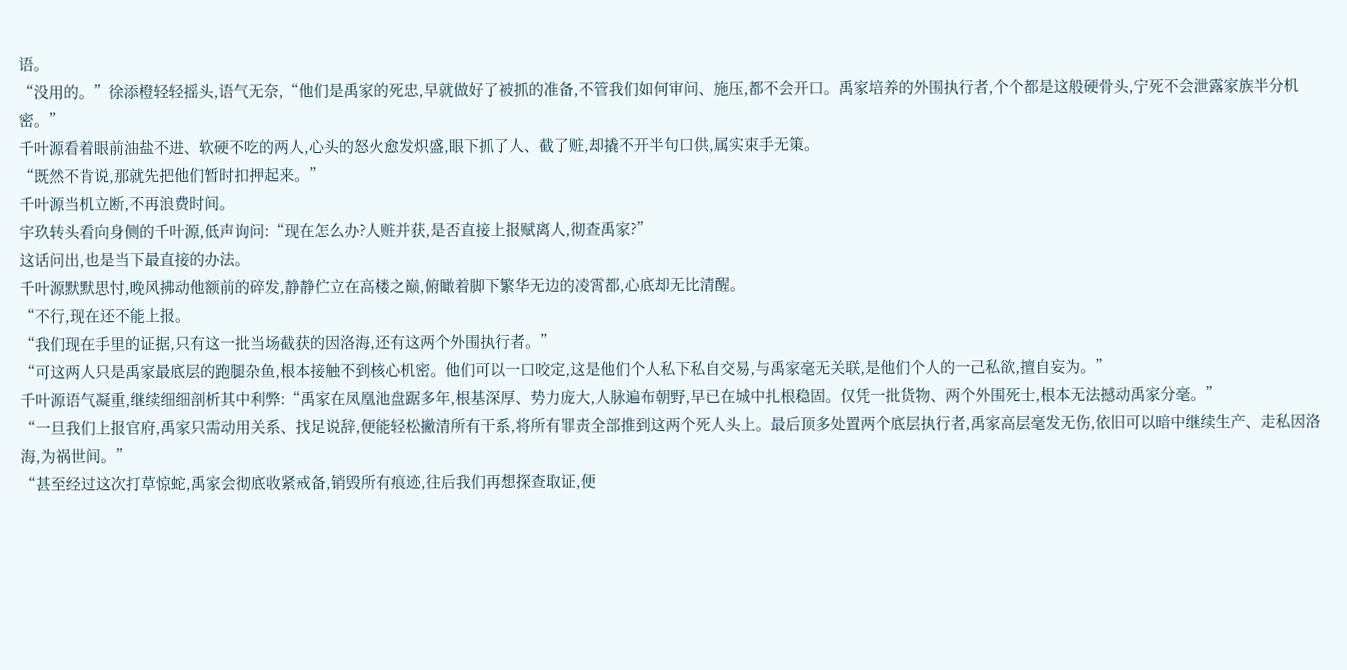语。
“没用的。”徐添橙轻轻摇头,语气无奈,“他们是禹家的死忠,早就做好了被抓的准备,不管我们如何审问、施压,都不会开口。禹家培养的外围执行者,个个都是这般硬骨头,宁死不会泄露家族半分机密。”
千叶源看着眼前油盐不进、软硬不吃的两人,心头的怒火愈发炽盛,眼下抓了人、截了赃,却撬不开半句口供,属实束手无策。
“既然不肯说,那就先把他们暂时扣押起来。”
千叶源当机立断,不再浪费时间。
宇玖转头看向身侧的千叶源,低声询问:“现在怎么办?人赃并获,是否直接上报赋离人,彻查禹家?”
这话问出,也是当下最直接的办法。
千叶源默默思忖,晚风拂动他额前的碎发,静静伫立在高楼之巅,俯瞰着脚下繁华无边的凌霄都,心底却无比清醒。
“不行,现在还不能上报。
“我们现在手里的证据,只有这一批当场截获的因洛海,还有这两个外围执行者。”
“可这两人只是禹家最底层的跑腿杂鱼,根本接触不到核心机密。他们可以一口咬定,这是他们个人私下私自交易,与禹家毫无关联,是他们个人的一己私欲,擅自妄为。”
千叶源语气凝重,继续细细剖析其中利弊:“禹家在凤凰池盘踞多年,根基深厚、势力庞大,人脉遍布朝野,早已在城中扎根稳固。仅凭一批货物、两个外围死士,根本无法撼动禹家分毫。”
“一旦我们上报官府,禹家只需动用关系、找足说辞,便能轻松撇清所有干系,将所有罪责全部推到这两个死人头上。最后顶多处置两个底层执行者,禹家高层毫发无伤,依旧可以暗中继续生产、走私因洛海,为祸世间。”
“甚至经过这次打草惊蛇,禹家会彻底收紧戒备,销毁所有痕迹,往后我们再想探查取证,便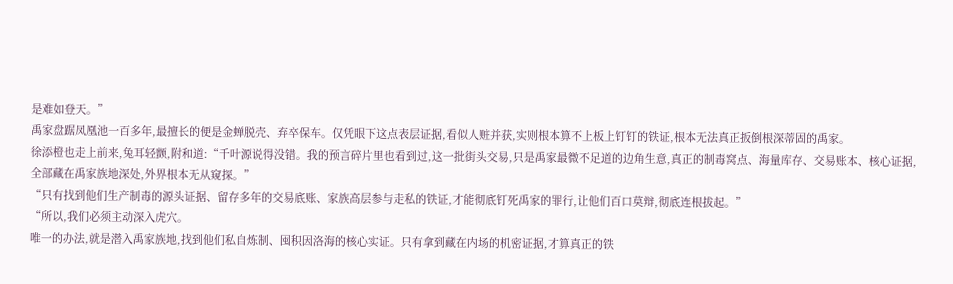是难如登天。”
禹家盘踞凤凰池一百多年,最擅长的便是金蝉脱壳、弃卒保车。仅凭眼下这点表层证据,看似人赃并获,实则根本算不上板上钉钉的铁证,根本无法真正扳倒根深蒂固的禹家。
徐添橙也走上前来,兔耳轻颤,附和道:“千叶源说得没错。我的预言碎片里也看到过,这一批街头交易,只是禹家最微不足道的边角生意,真正的制毒窝点、海量库存、交易账本、核心证据,全部藏在禹家族地深处,外界根本无从窥探。”
“只有找到他们生产制毒的源头证据、留存多年的交易底账、家族高层参与走私的铁证,才能彻底钉死禹家的罪行,让他们百口莫辩,彻底连根拔起。”
“所以,我们必须主动深入虎穴。
唯一的办法,就是潜入禹家族地,找到他们私自炼制、囤积因洛海的核心实证。只有拿到藏在内场的机密证据,才算真正的铁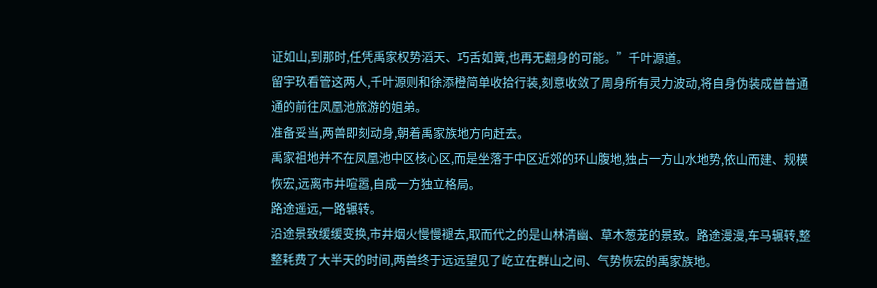证如山,到那时,任凭禹家权势滔天、巧舌如簧,也再无翻身的可能。”千叶源道。
留宇玖看管这两人,千叶源则和徐添橙简单收拾行装,刻意收敛了周身所有灵力波动,将自身伪装成普普通通的前往凤凰池旅游的姐弟。
准备妥当,两兽即刻动身,朝着禹家族地方向赶去。
禹家祖地并不在凤凰池中区核心区,而是坐落于中区近郊的环山腹地,独占一方山水地势,依山而建、规模恢宏,远离市井喧嚣,自成一方独立格局。
路途遥远,一路辗转。
沿途景致缓缓变换,市井烟火慢慢褪去,取而代之的是山林清幽、草木葱茏的景致。路途漫漫,车马辗转,整整耗费了大半天的时间,两兽终于远远望见了屹立在群山之间、气势恢宏的禹家族地。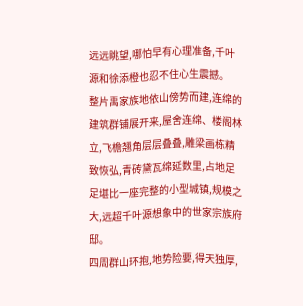远远眺望,哪怕早有心理准备,千叶源和徐添橙也忍不住心生震撼。
整片禹家族地依山傍势而建,连绵的建筑群铺展开来,屋舍连绵、楼阁林立,飞檐翘角层层叠叠,雕梁画栋精致恢弘,青砖黛瓦绵延数里,占地足足堪比一座完整的小型城镇,规模之大,远超千叶源想象中的世家宗族府邸。
四周群山环抱,地势险要,得天独厚,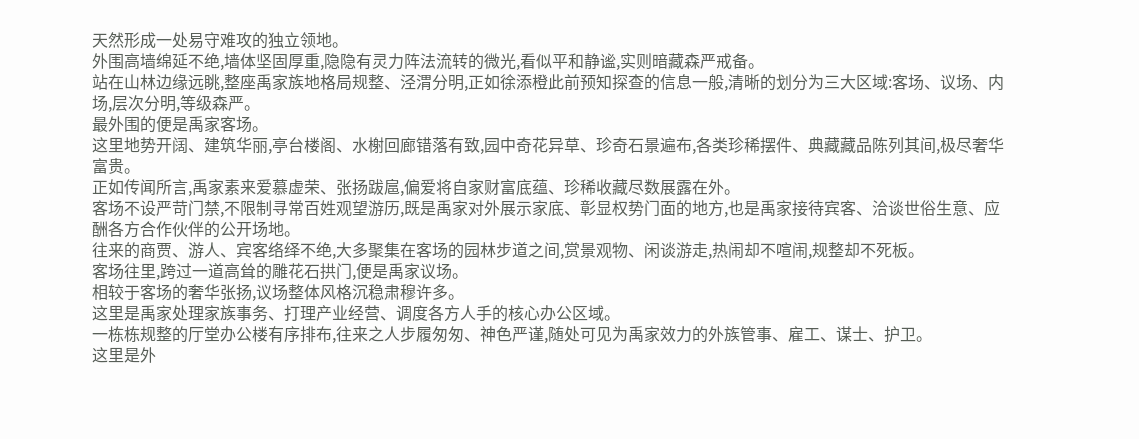天然形成一处易守难攻的独立领地。
外围高墙绵延不绝,墙体坚固厚重,隐隐有灵力阵法流转的微光,看似平和静谧,实则暗藏森严戒备。
站在山林边缘远眺,整座禹家族地格局规整、泾渭分明,正如徐添橙此前预知探查的信息一般,清晰的划分为三大区域:客场、议场、内场,层次分明,等级森严。
最外围的便是禹家客场。
这里地势开阔、建筑华丽,亭台楼阁、水榭回廊错落有致,园中奇花异草、珍奇石景遍布,各类珍稀摆件、典藏藏品陈列其间,极尽奢华富贵。
正如传闻所言,禹家素来爱慕虚荣、张扬跋扈,偏爱将自家财富底蕴、珍稀收藏尽数展露在外。
客场不设严苛门禁,不限制寻常百姓观望游历,既是禹家对外展示家底、彰显权势门面的地方,也是禹家接待宾客、洽谈世俗生意、应酬各方合作伙伴的公开场地。
往来的商贾、游人、宾客络绎不绝,大多聚集在客场的园林步道之间,赏景观物、闲谈游走,热闹却不喧闹,规整却不死板。
客场往里,跨过一道高耸的雕花石拱门,便是禹家议场。
相较于客场的奢华张扬,议场整体风格沉稳肃穆许多。
这里是禹家处理家族事务、打理产业经营、调度各方人手的核心办公区域。
一栋栋规整的厅堂办公楼有序排布,往来之人步履匆匆、神色严谨,随处可见为禹家效力的外族管事、雇工、谋士、护卫。
这里是外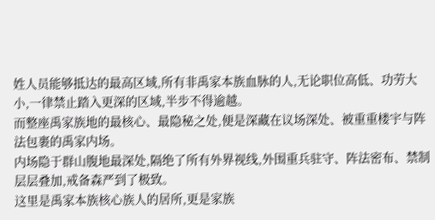姓人员能够抵达的最高区域,所有非禹家本族血脉的人,无论职位高低、功劳大小,一律禁止踏入更深的区域,半步不得逾越。
而整座禹家族地的最核心、最隐秘之处,便是深藏在议场深处、被重重楼宇与阵法包裹的禹家内场。
内场隐于群山腹地最深处,隔绝了所有外界视线,外围重兵驻守、阵法密布、禁制层层叠加,戒备森严到了极致。
这里是禹家本族核心族人的居所,更是家族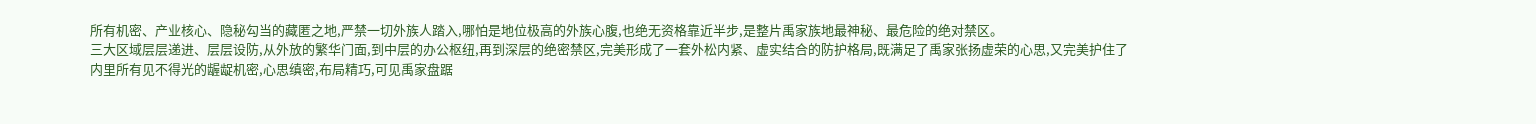所有机密、产业核心、隐秘勾当的藏匿之地,严禁一切外族人踏入,哪怕是地位极高的外族心腹,也绝无资格靠近半步,是整片禹家族地最神秘、最危险的绝对禁区。
三大区域层层递进、层层设防,从外放的繁华门面,到中层的办公枢纽,再到深层的绝密禁区,完美形成了一套外松内紧、虚实结合的防护格局,既满足了禹家张扬虚荣的心思,又完美护住了内里所有见不得光的龌龊机密,心思缜密,布局精巧,可见禹家盘踞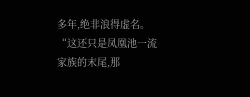多年,绝非浪得虚名。
“这还只是凤凰池一流家族的末尾,那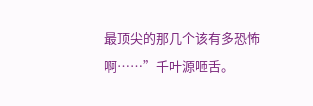最顶尖的那几个该有多恐怖啊……”千叶源咂舌。